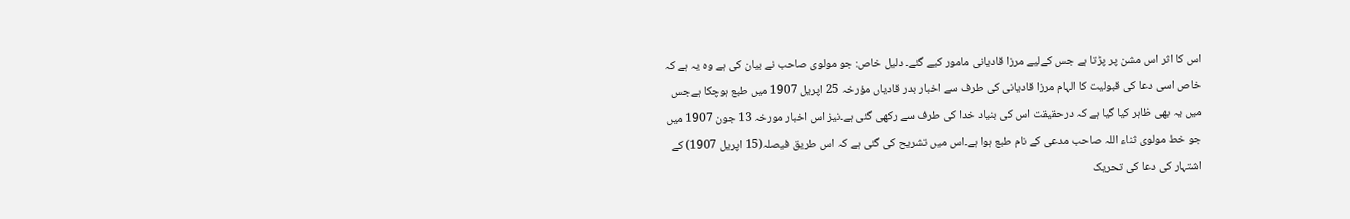اس کا اثر اس مشن پر پڑتا ہے جس کےلیے مرزا قادیانی مامور کیے گئے۔ دلیل خاص: جو مولوی صاحب نے بیان کی ہے وہ یہ ہے کہ خاص اسی دعا کی قبولیت کا الہام مرزا قادیانی کی طرف سے اخبار بدر قادیاں مؤرخہ 25 اپریل 1907 میں طبع ہوچکا ہےجس میں یہ بھی ظاہر کیا گیا ہے کہ درحقیقت اس کی بنیاد خدا کی طرف سے رکھی گئی ہے۔نیز اس اخبار مورخہ 13 جون 1907 میں جو خط مولوی ثناء اللہ صاحب مدعی کے نام طبع ہوا ہے۔اس میں تشریح کی گئی ہے کہ اس طریق فیصلہ(15 اپریل 1907) کے اشتہار کی دعا کی تحریک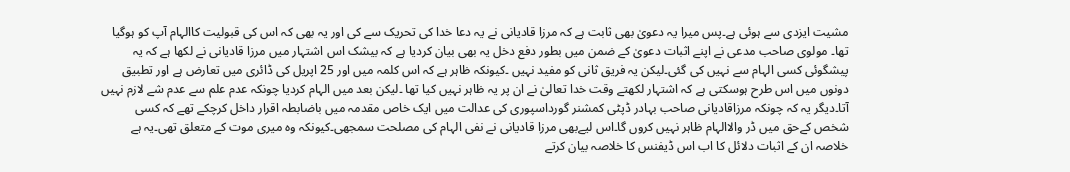مشیت ایزدی سے ہوئی ہے۔پس میرا یہ دعویٰ بھی ثابت ہے کہ مرزا قادیانی نے یہ دعا خدا کی تحریک سے کی اور یہ بھی کہ اس کی قبولیت کاالہام آپ کو ہوگیا تھا۔ مولوی صاحب مدعی نے اپنے اثبات دعویٰ کے ضمن میں بطور دفع دخل یہ بھی بیان کردیا ہے کہ بیشک اس اشتہار میں مرزا قادیانی نے لکھا ہے کہ یہ پیشگوئی کسی الہام سے نہیں کی گئی۔لیکن یہ فریق ثانی کو مفید نہیں ۔کیونکہ ظاہر ہے کہ اس کلمہ میں اور 25 اپریل کی ڈائری میں تعارض ہے اور تطبیق دونوں میں اس طرح ہوسکتی ہے کہ اشتہار لکھتے وقت خدا تعالیٰ نے ان پر یہ ظاہر نہیں کیا تھا ۔لیکن بعد میں الہام کردیا چونکہ عدم علم سے عدم شے لازم نہیں آتا۔دیگر یہ کہ چونکہ مرزاقادیانی صاحب بہادر ڈپٹی کمشنر گورداسپوری کی عدالت میں ایک خاص مقدمہ میں باضابطہ اقرار داخل کرچکے تھے کہ کسی شخص کےحق میں ڈر والاالہام ظاہر نہیں کروں گا۔اس لیےبھی مرزا قادیانی نے نفی الہام کی مصلحت سمجھی۔کیونکہ وہ میری موت کے متعلق تھی۔یہ ہے خلاصہ ان کے اثبات دلائل کا اب اس ڈیفنس کا خلاصہ بیان کرتے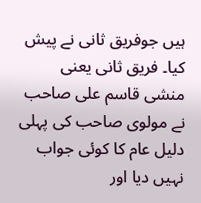ہیں جوفریق ثانی نے پیش کیا۔ فریق ثانی یعنی منشی قاسم علی صاحب نے مولوی صاحب کی پہلی دلیل عام کا کوئی جواب نہیں دیا اور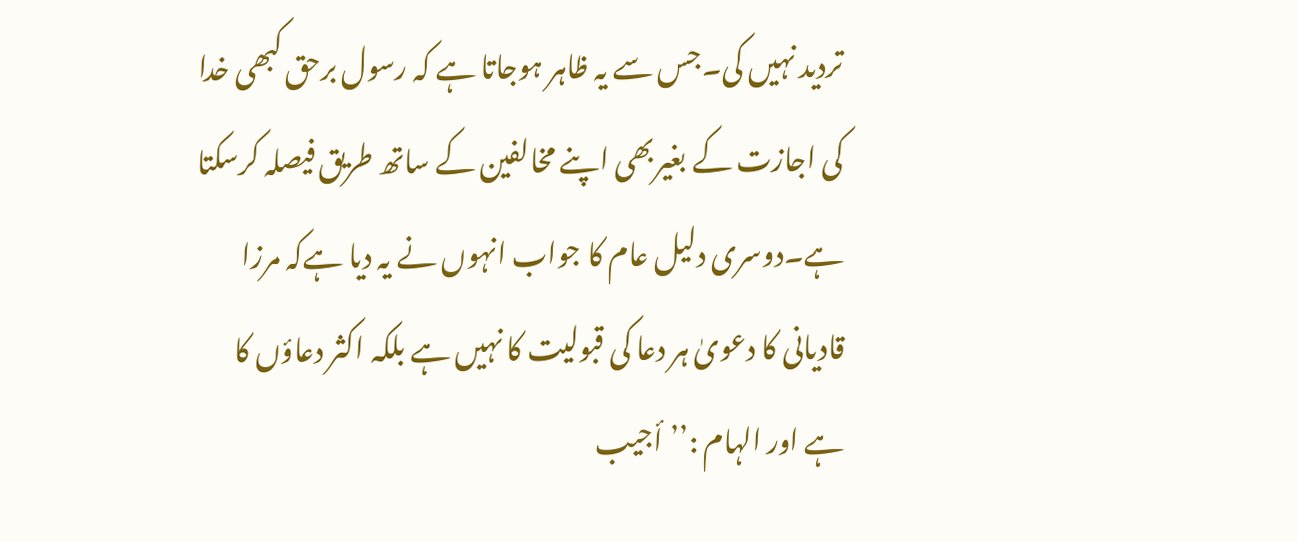تردید نہیں کی۔جس سے یہ ظاہر ہوجاتا ہے کہ رسول برحق کبھی خدا کی اجازت کے بغیربھی اپنے مخالفین کے ساتھ طریق فیصلہ کرسکتا ہے۔دوسری دلیل عام کا جواب انہوں نے یہ دیا ہےکہ مرزا قادیانی کا دعویٰ ہر دعا کی قبولیت کا نہیں ہے بلکہ اکثر دعاؤں کا ہے اور الہام :’’أجیب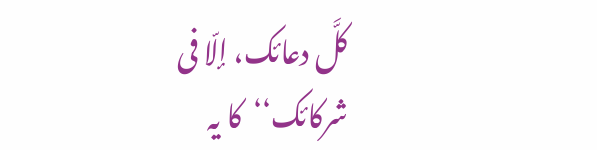کلَّ دعائک، إلّا فی شرکائک‘‘کا یہ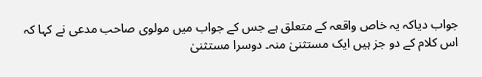جواب دیاکہ یہ خاص واقعہ کے متعلق ہے جس کے جواب میں مولوی صاحب مدعی نے کہا کہ اس کلام کے دو جز ہیں ایک مستثنیٰ منہ۔ دوسرا مستثنیٰ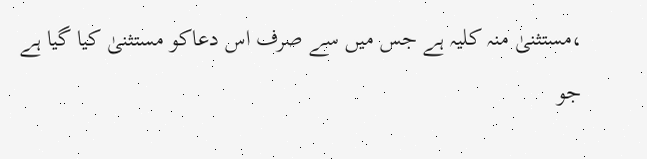،مستثنیٰ منہ کلیہ ہے جس میں سے صرف اس دعاکو مستثنیٰ کیا گیا ہے جو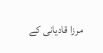مرزا قادیانی کے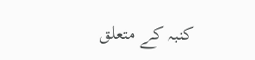کنبہ کے متعلق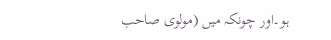ہو۔اور چونکہ میں (مولوی صاحب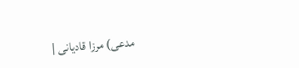مدعی) مرزا قادیانی |